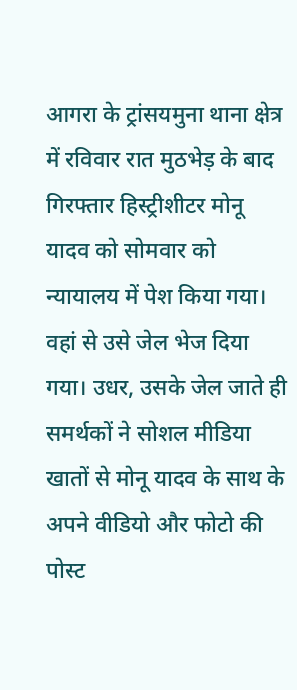आगरा के ट्रांसयमुना थाना क्षेत्र में रविवार रात मुठभेड़ के बाद गिरफ्तार हिस्ट्रीशीटर मोनू यादव को सोमवार को न्यायालय में पेश किया गया। वहां से उसे जेल भेज दिया गया। उधर, उसके जेल जाते ही समर्थकों ने सोशल मीडिया खातों से मोनू यादव के साथ के अपने वीडियो और फोटो की पोस्ट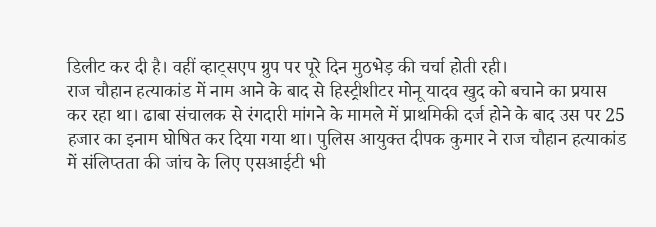डिलीट कर दी है। वहीं व्हाट्सएप ग्रुप पर पूरे दिन मुठभेड़ की चर्चा होती रही।
राज चौहान हत्याकांड में नाम आने के बाद से हिस्ट्रीशीटर मोनू यादव खुद को बचाने का प्रयास कर रहा था। ढाबा संचालक से रंगदारी मांगने के मामले में प्राथमिकी दर्ज होने के बाद उस पर 25 हजार का इनाम घोषित कर दिया गया था। पुलिस आयुक्त दीपक कुमार ने राज चौहान हत्याकांड में संलिप्तता की जांच के लिए एसआईटी भी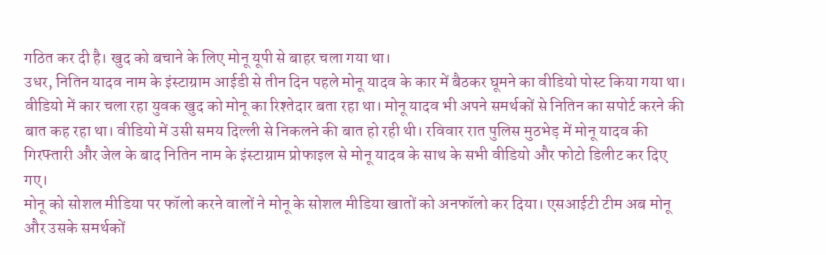गठित कर दी है। खुद को बचाने के लिए मोनू यूपी से बाहर चला गया था।
उधर, नितिन यादव नाम के इंस्टाग्राम आईडी से तीन दिन पहले मोनू यादव के कार में बैठकर घूमने का वीडियो पोस्ट किया गया था। वीडियो में कार चला रहा युवक खुद को मोनू का रिश्तेदार बता रहा था। मोनू यादव भी अपने समर्थकों से नितिन का सपोर्ट करने की बात कह रहा था। वीडियो में उसी समय दिल्ली से निकलने की बात हो रही थी। रविवार रात पुलिस मुठभेड़ में मोनू यादव की गिरफ्तारी और जेल के बाद नितिन नाम के इंस्टाग्राम प्रोफाइल से मोनू यादव के साथ के सभी वीडियो और फोटो डिलीट कर दिए गए।
मोनू को सोशल मीडिया पर फॉलो करने वालों ने मोनू के सोशल मीडिया खातों को अनफॉलो कर दिया। एसआईटी टीम अब मोनू और उसके समर्थकों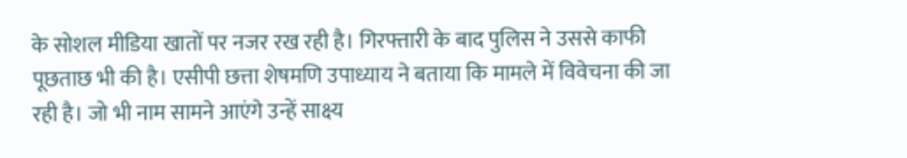के सोशल मीडिया खातों पर नजर रख रही है। गिरफ्तारी के बाद पुलिस ने उससे काफी पूछताछ भी की है। एसीपी छत्ता शेषमणि उपाध्याय ने बताया कि मामले में विवेचना की जा रही है। जो भी नाम सामने आएंगे उन्हें साक्ष्य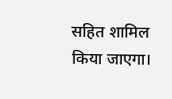सहित शामिल किया जाएगा।